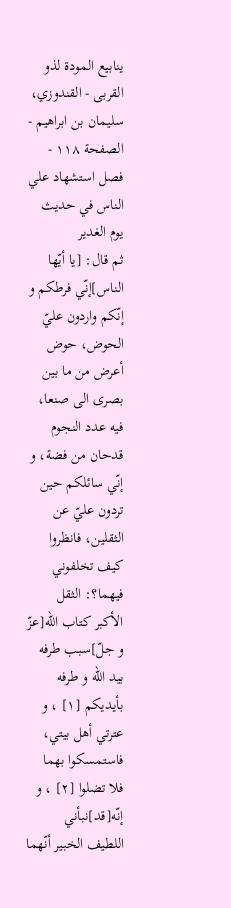ينابيع المودة لذو القربى - القندوزي، سليمان بن ابراهيم - الصفحة ١١٨ - فصل استشهاد علي الناس في حديث يوم الغدير
ثم قال: [يا أيّها الناس]إنّي فرطكم و إنّكم واردون عليّ الحوض، حوض أعرض من ما بين بصرى الى صنعا، فيه عدد النجوم قدحان من فضة، و إنّي سائلكم حين تردون عليّ عن الثقلين، فانظروا كيف تخلفوني فيهما؟: الثقل الأكبر كتاب اللّه[عزّ و جلّ]سبب طرفه بيد اللّه و طرفه بأيديكم [١] ، و عترتي أهل بيتي، فاستمسكوا بهما فلا تضلوا [٢] ، و إنّه[قد]نبأني اللطيف الخبير أنّهما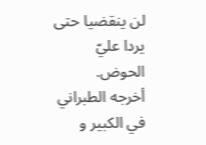لن ينقضيا حتى يردا عليّ الحوض.
أخرجه الطبراني في الكبير و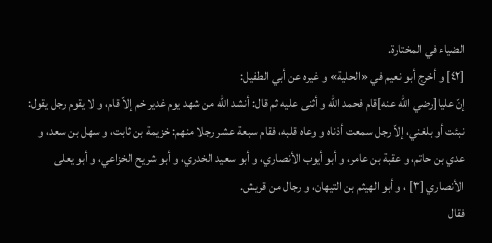الضياء في المختارة.
[٤٢] و أخرج أبو نعيم في «الحلية» و غيره عن أبي الطفيل:
إنّ عليا[رضي اللّه عنه]قام فحمد اللّه و أثنى عليه ثم قال: أنشد اللّه من شهد يوم غدير خم إلاّ قام، و لا يقوم رجل يقول: نبئت أو بلغني، إلاّ رجل سمعت أذناه و وعاه قلبه، فقام سبعة عشر رجلا منهم: خزيمة بن ثابت، و سهل بن سعد، و عدي بن حاتم، و عقبة بن عامر، و أبو أيوب الأنصاري، و أبو سعيد الخدري، و أبو شريح الخزاعي، و أبو يعلى الأنصاري [٣] ، و أبو الهيثم بن التيهان، و رجال من قريش.
فقال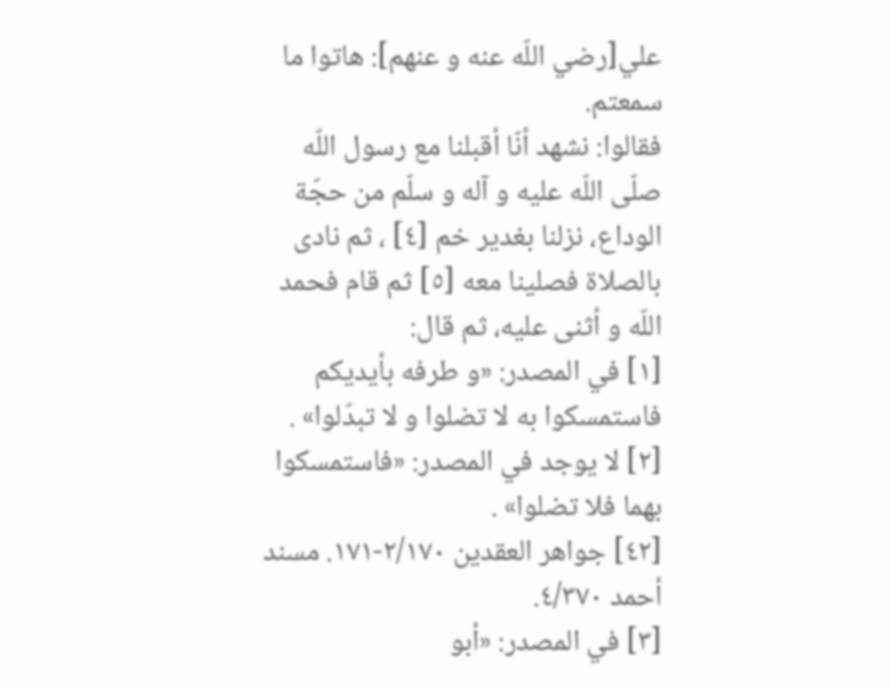علي[رضي اللّه عنه و عنهم]: هاتوا ما سمعتم.
فقالوا: نشهد أنّا أقبلنا مع رسول اللّه صلّى اللّه عليه و آله و سلّم من حجّة الوداع، نزلنا بغدير خم [٤] ، ثم نادى بالصلاة فصلينا معه [٥] ثم قام فحمد اللّه و أثنى عليه، ثم قال:
[١] في المصدر: «و طرفه بأيديكم فاستمسكوا به لا تضلوا و لا تبدّلوا» .
[٢] لا يوجد في المصدر: «فاستمسكوا بهما فلا تضلوا» .
[٤٢] جواهر العقدين ٢/١٧٠-١٧١. مسند أحمد ٤/٣٧٠.
[٣] في المصدر: «أبو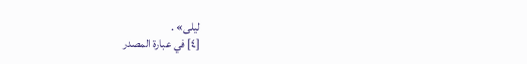ليلى» .
[٤] في عبارة المصدر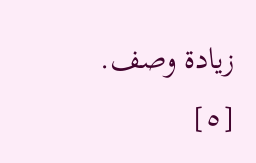زيادة وصف.
[٥]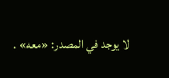لا يوجد في المصدر: «معه» .